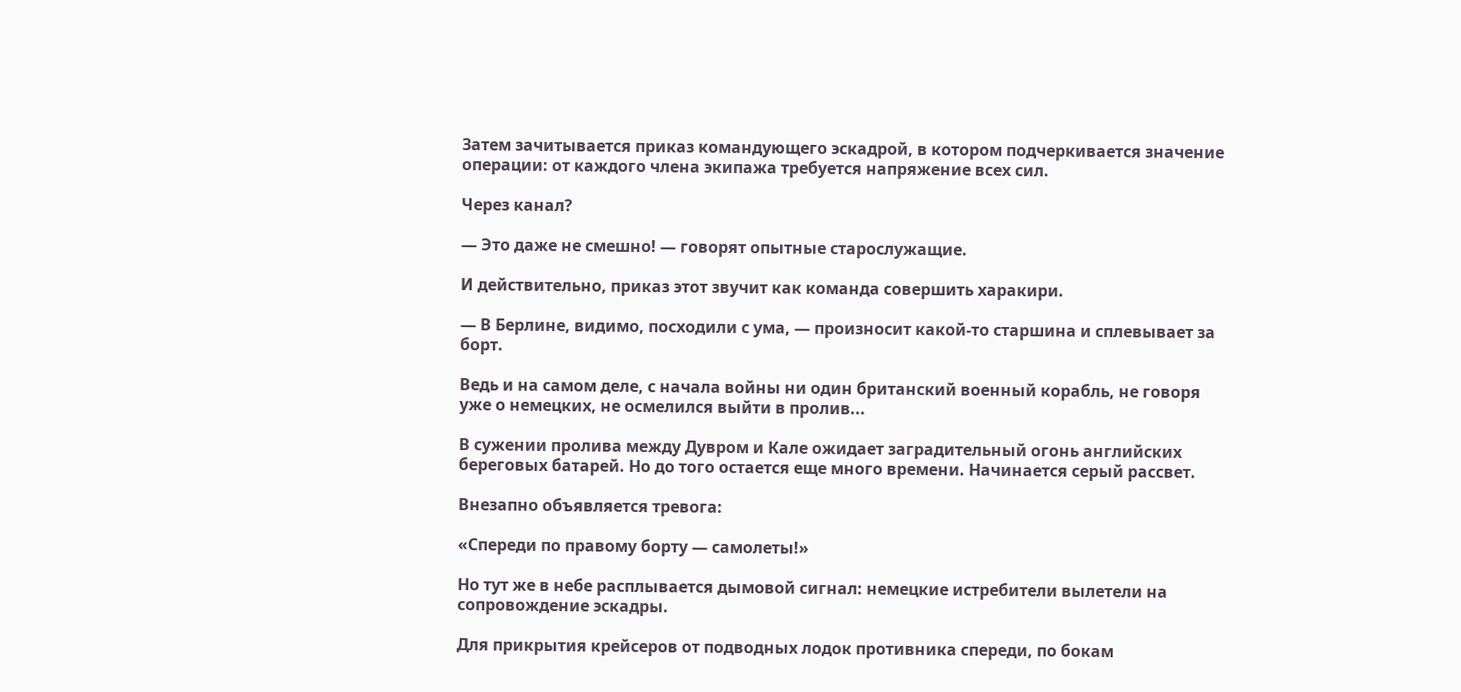Затем зачитывается приказ командующего эскадрой, в котором подчеркивается значение операции: от каждого члена экипажа требуется напряжение всех сил.

Через канал?

— Это даже не смешно! — говорят опытные старослужащие.

И действительно, приказ этот звучит как команда совершить харакири.

— В Берлине, видимо, посходили с ума, — произносит какой-то старшина и сплевывает за борт.

Ведь и на самом деле, с начала войны ни один британский военный корабль, не говоря уже о немецких, не осмелился выйти в пролив...

В сужении пролива между Дувром и Кале ожидает заградительный огонь английских береговых батарей. Но до того остается еще много времени. Начинается серый рассвет.

Внезапно объявляется тревога:

«Спереди по правому борту — самолеты!»

Но тут же в небе расплывается дымовой сигнал: немецкие истребители вылетели на сопровождение эскадры.

Для прикрытия крейсеров от подводных лодок противника спереди, по бокам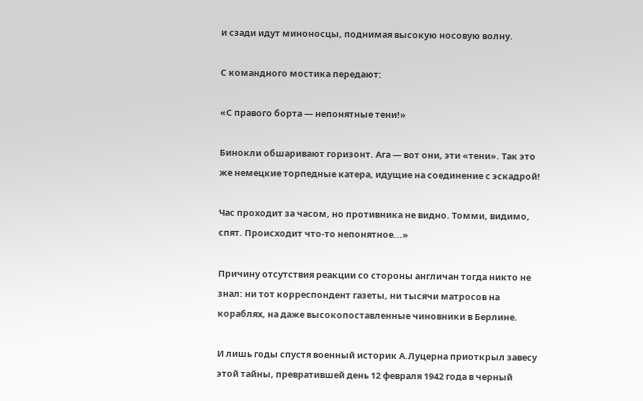и сзади идут миноносцы, поднимая высокую носовую волну.

С командного мостика передают:

«С правого борта — непонятные тени!»

Бинокли обшаривают горизонт. Ага — вот они, эти «тени». Так это же немецкие торпедные катера, идущие на соединение с эскадрой!

Час проходит за часом, но противника не видно. Томми, видимо, спят. Происходит что-то непонятное...»

Причину отсутствия реакции со стороны англичан тогда никто не знал: ни тот корреспондент газеты, ни тысячи матросов на кораблях, на даже высокопоставленные чиновники в Берлине.

И лишь годы спустя военный историк А.Луцерна приоткрыл завесу этой тайны, превратившей день 12 февраля 1942 года в черный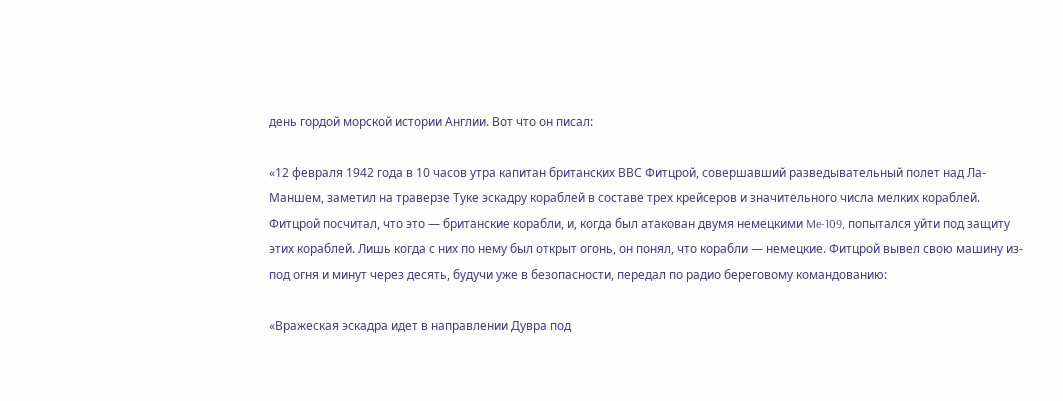день гордой морской истории Англии. Вот что он писал:

«12 февраля 1942 года в 10 часов утра капитан британских ВВС Фитцрой, совершавший разведывательный полет над Ла-Маншем, заметил на траверзе Туке эскадру кораблей в составе трех крейсеров и значительного числа мелких кораблей. Фитцрой посчитал, что это — британские корабли, и, когда был атакован двумя немецкими Me-109, попытался уйти под защиту этих кораблей. Лишь когда с них по нему был открыт огонь, он понял, что корабли — немецкие. Фитцрой вывел свою машину из-под огня и минут через десять, будучи уже в безопасности, передал по радио береговому командованию:

«Вражеская эскадра идет в направлении Дувра под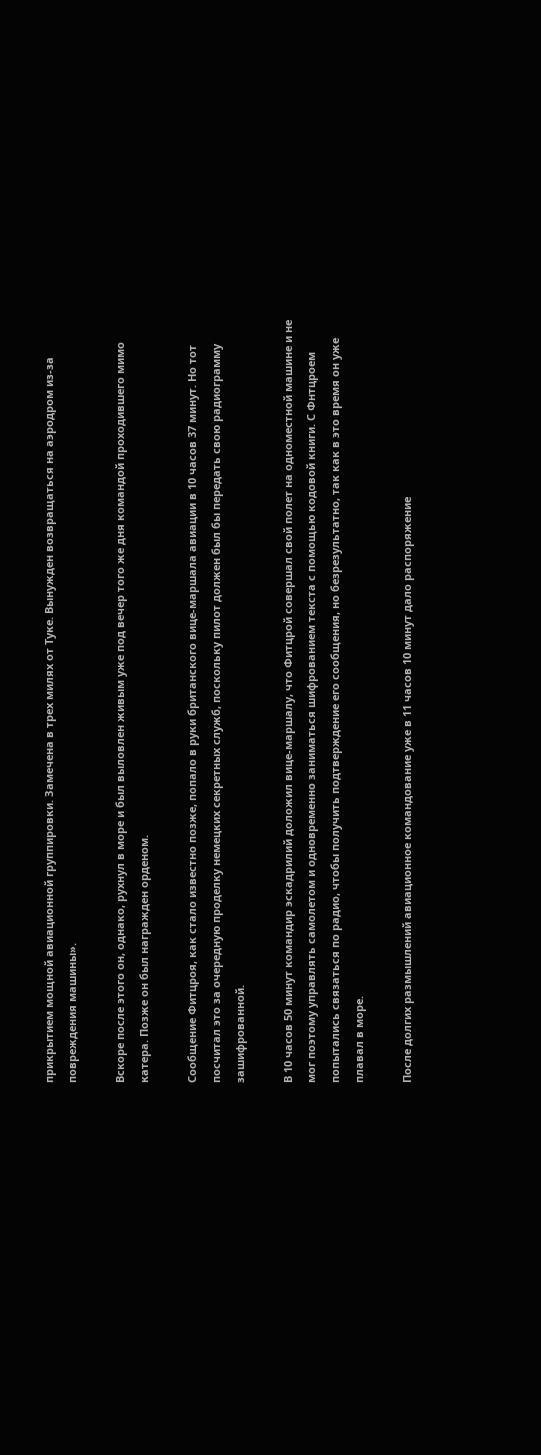прикрытием мощной авиационной группировки. Замечена в трех милях от Туке. Вынужден возвращаться на аэродром из-за повреждения машины».

Вскоре после этого он, однако, рухнул в море и был выловлен живым уже под вечер того же дня командой проходившего мимо катера. Позже он был награжден орденом.

Сообщение Фитцроя, как стало известно позже, попало в руки британского вице-маршала авиации в 10 часов 37 минут. Но тот посчитал это за очередную проделку немецких секретных служб, поскольку пилот должен был бы передать свою радиограмму зашифрованной.

В 10 часов 50 минут командир эскадрилий доложил вице-маршалу, что Фитцрой совершал свой полет на одноместной машине и не мог поэтому управлять самолетом и одновременно заниматься шифрованием текста с помощью кодовой книги. С Фнтцроем попытались связаться по радио, чтобы получить подтверждение его сообщения, но безрезультатно, так как в это время он уже плавал в море.

После долгих размышлений авиационное командование уже в 11 часов 10 минут дало распоряжение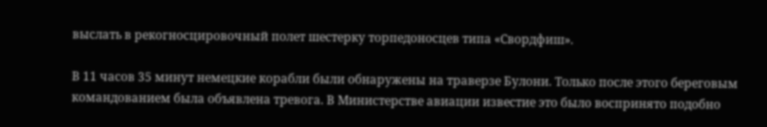выслать в рекогносцировочный полет шестерку торпедоносцев типа «Свордфиш».

В 11 часов 35 минут немецкие корабли были обнаружены на траверзе Булони. Только после этого береговым командованием была объявлена тревога. В Министерстве авиации известие это было воспринято подобно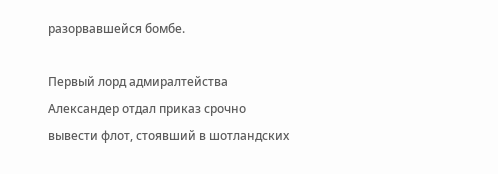разорвавшейся бомбе.

Первый лорд адмиралтейства Александер отдал приказ срочно вывести флот, стоявший в шотландских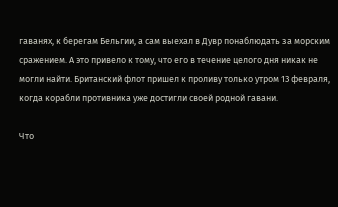гаванях, к берегам Бельгии, а сам выехал в Дувр понаблюдать за морским сражением. А это привело к тому, что его в течение целого дня никак не могли найти. Британский флот пришел к проливу только утром 13 февраля, когда корабли противника уже достигли своей родной гавани.

Что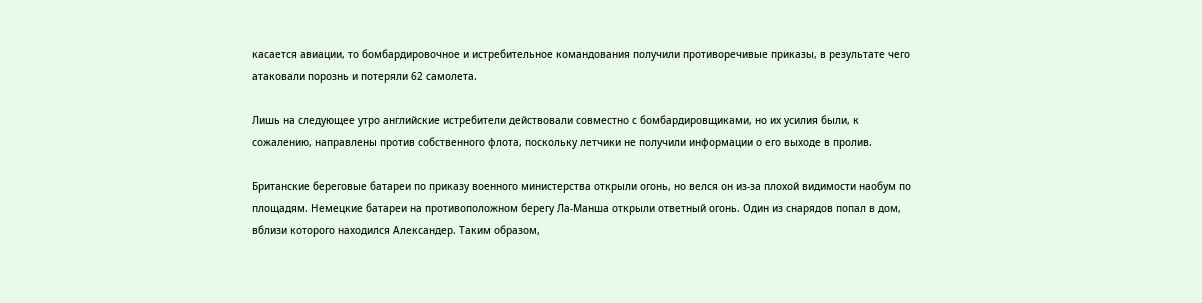касается авиации, то бомбардировочное и истребительное командования получили противоречивые приказы, в результате чего атаковали порознь и потеряли 62 самолета.

Лишь на следующее утро английские истребители действовали совместно с бомбардировщиками, но их усилия были, к сожалению, направлены против собственного флота, поскольку летчики не получили информации о его выходе в пролив.

Британские береговые батареи по приказу военного министерства открыли огонь, но велся он из-за плохой видимости наобум по площадям. Немецкие батареи на противоположном берегу Ла-Манша открыли ответный огонь. Один из снарядов попал в дом, вблизи которого находился Александер. Таким образом,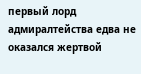первый лорд адмиралтейства едва не оказался жертвой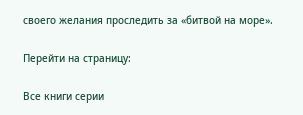своего желания проследить за «битвой на море».

Перейти на страницу:

Все книги серии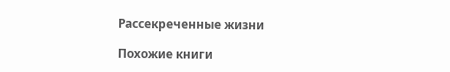Рассекреченные жизни

Похожие книги